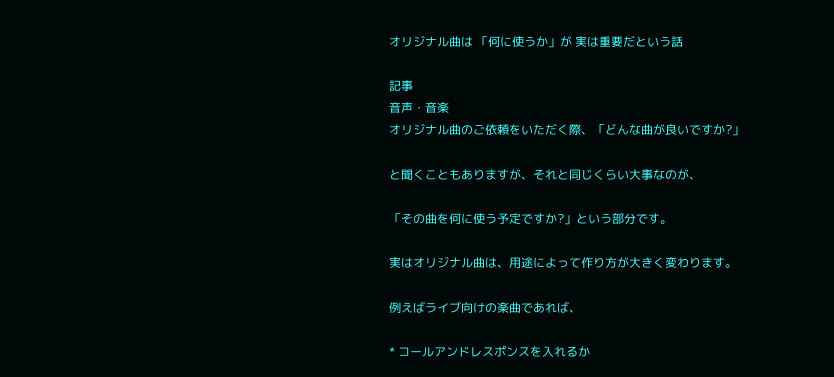オリジナル曲は 「何に使うか」が 実は重要だという話

記事
音声・音楽
オリジナル曲のご依頼をいただく際、「どんな曲が良いですか?」

と聞くこともありますが、それと同じくらい大事なのが、

「その曲を何に使う予定ですか?」という部分です。

実はオリジナル曲は、用途によって作り方が大きく変わります。

例えばライブ向けの楽曲であれば、

* コールアンドレスポンスを入れるか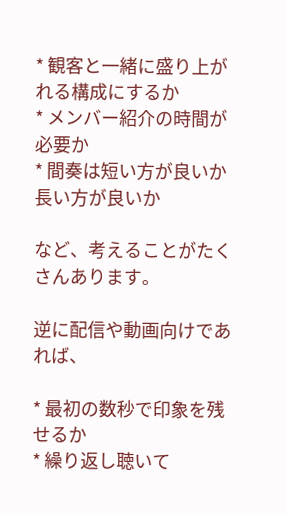* 観客と一緒に盛り上がれる構成にするか
* メンバー紹介の時間が必要か
* 間奏は短い方が良いか長い方が良いか

など、考えることがたくさんあります。

逆に配信や動画向けであれば、

* 最初の数秒で印象を残せるか
* 繰り返し聴いて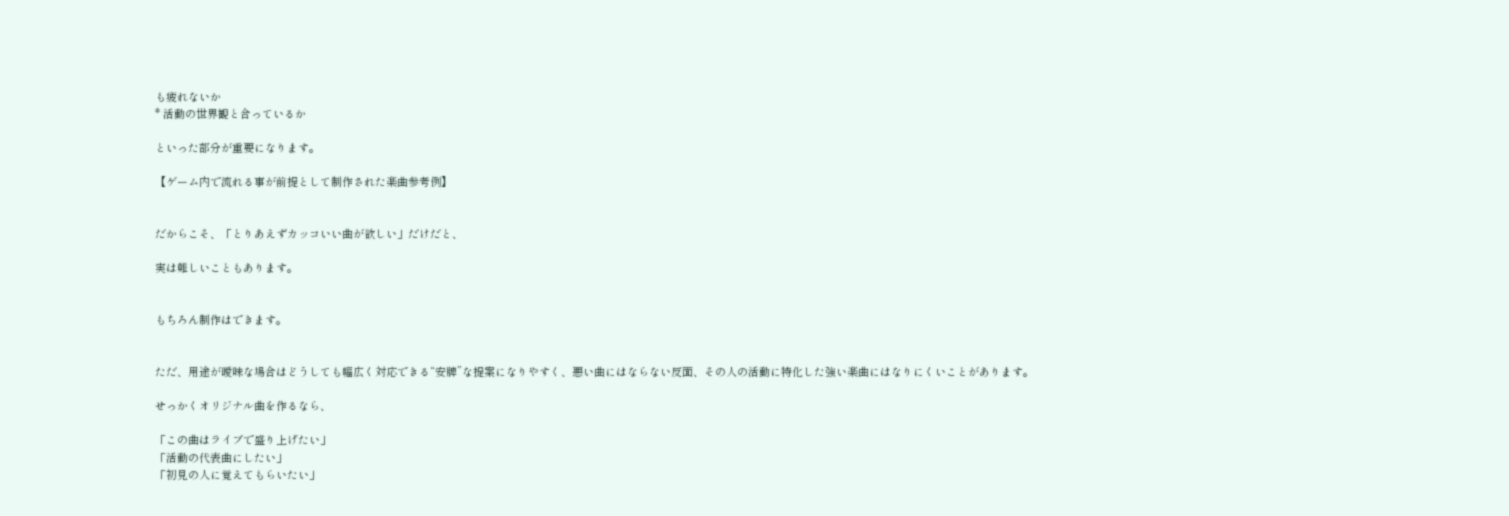も疲れないか
* 活動の世界観と合っているか

といった部分が重要になります。

【ゲーム内で流れる事が前提として制作された楽曲参考例】


だからこそ、「とりあえずカッコいい曲が欲しい」だけだと、

実は難しいこともあります。


もちろん制作はできます。


ただ、用途が曖昧な場合はどうしても幅広く対応できる“安牌”な提案になりやすく、悪い曲にはならない反面、その人の活動に特化した強い楽曲にはなりにくいことがあります。

せっかくオリジナル曲を作るなら、

「この曲はライブで盛り上げたい」
「活動の代表曲にしたい」
「初見の人に覚えてもらいたい」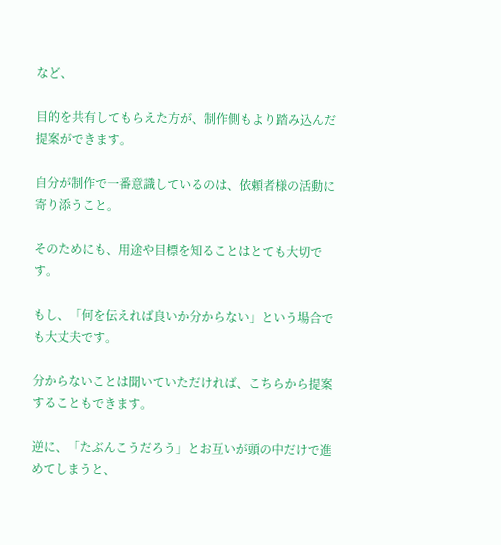など、

目的を共有してもらえた方が、制作側もより踏み込んだ提案ができます。

自分が制作で一番意識しているのは、依頼者様の活動に寄り添うこと。

そのためにも、用途や目標を知ることはとても大切です。

もし、「何を伝えれば良いか分からない」という場合でも大丈夫です。

分からないことは聞いていただければ、こちらから提案することもできます。

逆に、「たぶんこうだろう」とお互いが頭の中だけで進めてしまうと、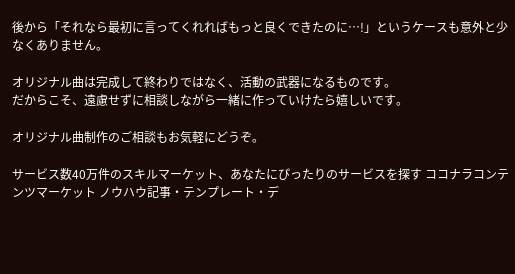後から「それなら最初に言ってくれればもっと良くできたのに…!」というケースも意外と少なくありません。

オリジナル曲は完成して終わりではなく、活動の武器になるものです。
だからこそ、遠慮せずに相談しながら一緒に作っていけたら嬉しいです。

オリジナル曲制作のご相談もお気軽にどうぞ。

サービス数40万件のスキルマーケット、あなたにぴったりのサービスを探す ココナラコンテンツマーケット ノウハウ記事・テンプレート・デ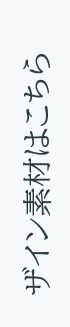ザイン素材はこちら